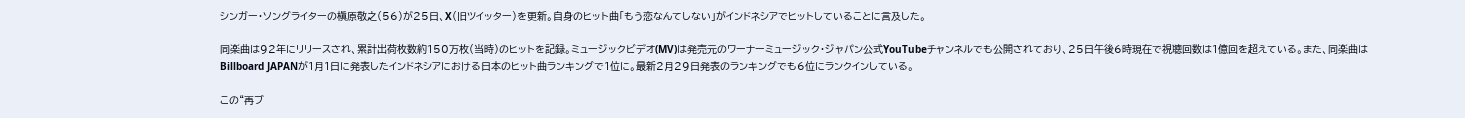シンガー・ソングライターの槇原敬之(56)が25日、X(旧ツイッター)を更新。自身のヒット曲「もう恋なんてしない」がインドネシアでヒットしていることに言及した。

同楽曲は92年にリリースされ、累計出荷枚数約150万枚(当時)のヒットを記録。ミュージックビデオ(MV)は発売元のワーナーミュージック・ジャパン公式YouTubeチャンネルでも公開されており、25日午後6時現在で視聴回数は1億回を超えている。また、同楽曲はBillboard JAPANが1月1日に発表したインドネシアにおける日本のヒット曲ランキングで1位に。最新2月29日発表のランキングでも6位にランクインしている。

この“再ブ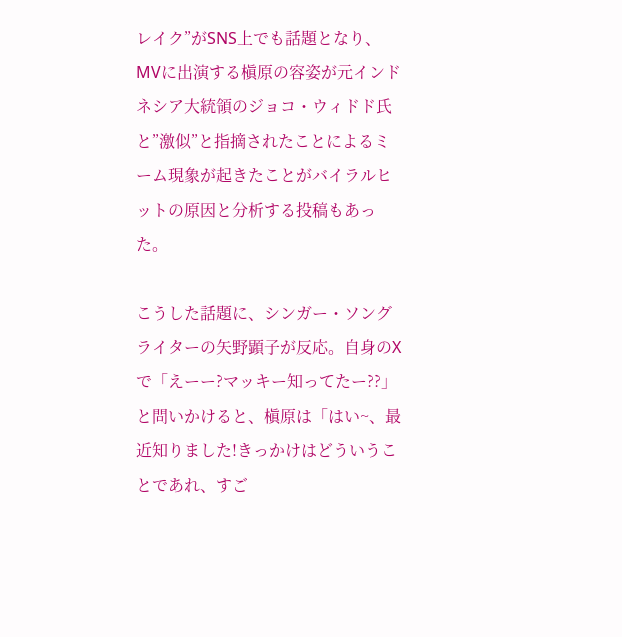レイク”がSNS上でも話題となり、MVに出演する槇原の容姿が元インドネシア大統領のジョコ・ウィドド氏と”激似”と指摘されたことによるミーム現象が起きたことがバイラルヒットの原因と分析する投稿もあった。

こうした話題に、シンガー・ソングライターの矢野顕子が反応。自身のXで「えーー?マッキー知ってたー??」と問いかけると、槇原は「はい~、最近知りました!きっかけはどういうことであれ、すご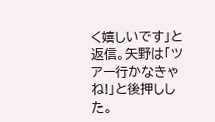く嬉しいです」と返信。矢野は「ツアー行かなきゃね!」と後押しした。